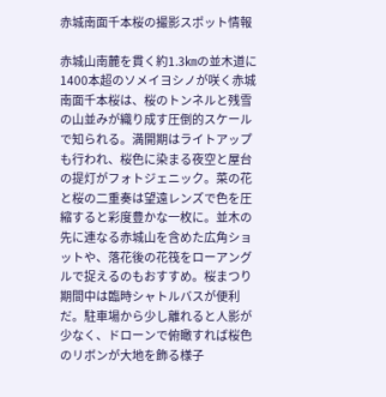赤城南面千本桜の撮影スポット情報

赤城山南麓を貫く約1.3㎞の並木道に1400本超のソメイヨシノが咲く赤城南面千本桜は、桜のトンネルと残雪の山並みが織り成す圧倒的スケールで知られる。満開期はライトアップも行われ、桜色に染まる夜空と屋台の提灯がフォトジェニック。菜の花と桜の二重奏は望遠レンズで色を圧縮すると彩度豊かな一枚に。並木の先に連なる赤城山を含めた広角ショットや、落花後の花筏をローアングルで捉えるのもおすすめ。桜まつり期間中は臨時シャトルバスが便利だ。駐車場から少し離れると人影が少なく、ドローンで俯瞰すれば桜色のリボンが大地を飾る様子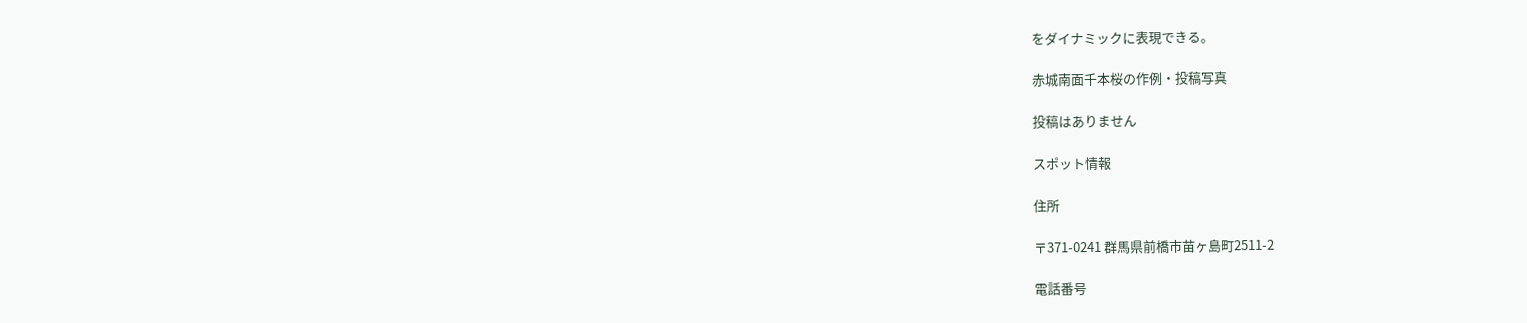をダイナミックに表現できる。

赤城南面千本桜の作例・投稿写真

投稿はありません

スポット情報

住所

〒371-0241 群馬県前橋市苗ヶ島町2511-2

電話番号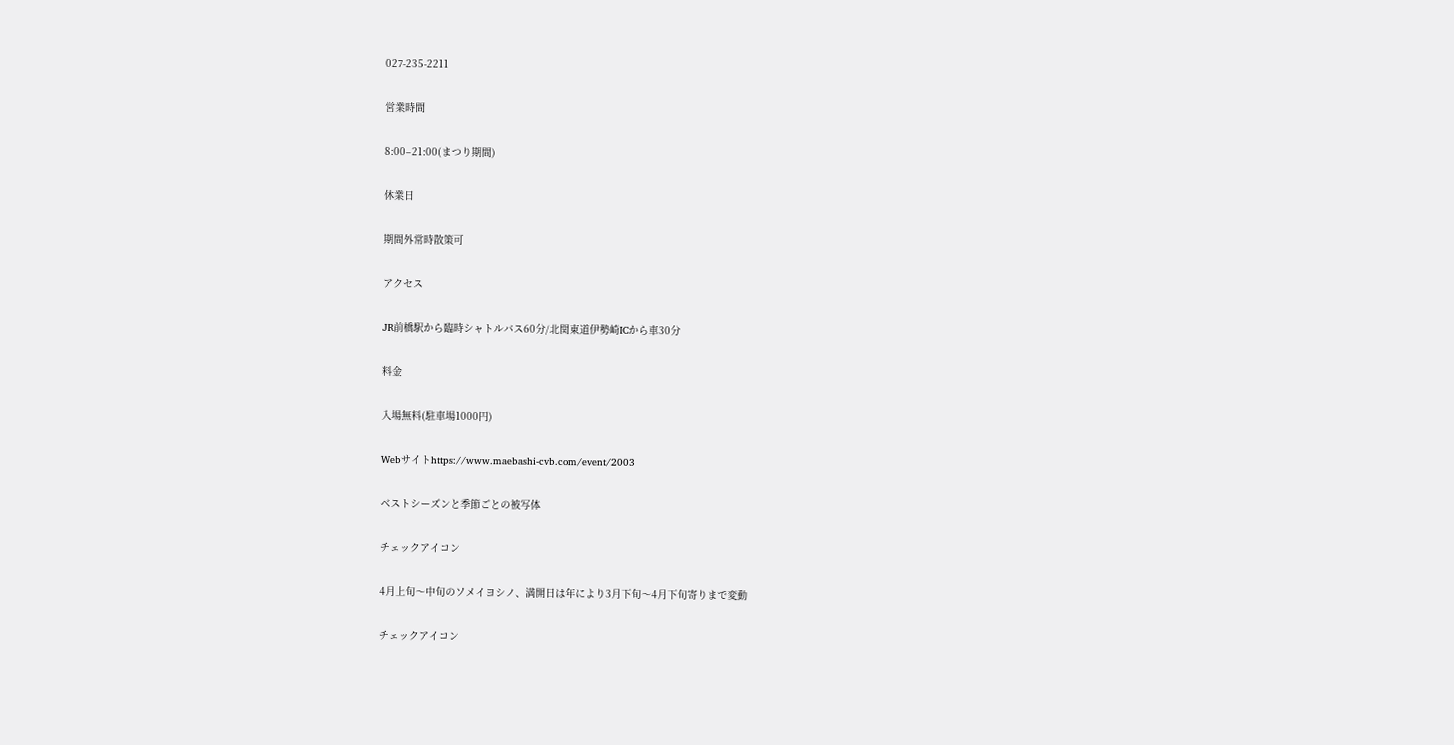027-235-2211

営業時間

8:00–21:00(まつり期間)

休業日

期間外常時散策可

アクセス

JR前橋駅から臨時シャトルバス60分/北関東道伊勢崎ICから車30分

料金

入場無料(駐車場1000円)

Webサイトhttps://www.maebashi-cvb.com/event/2003

ベストシーズンと季節ごとの被写体

チェックアイコン

4月上旬〜中旬のソメイヨシノ、満開日は年により3月下旬〜4月下旬寄りまで変動

チェックアイコン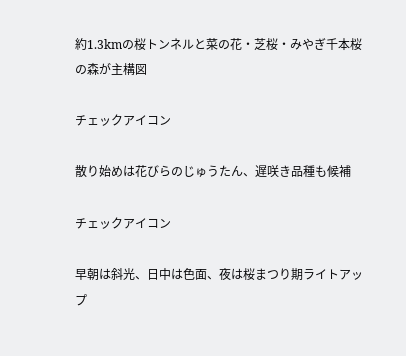約1.3kmの桜トンネルと菜の花・芝桜・みやぎ千本桜の森が主構図

チェックアイコン

散り始めは花びらのじゅうたん、遅咲き品種も候補

チェックアイコン

早朝は斜光、日中は色面、夜は桜まつり期ライトアップ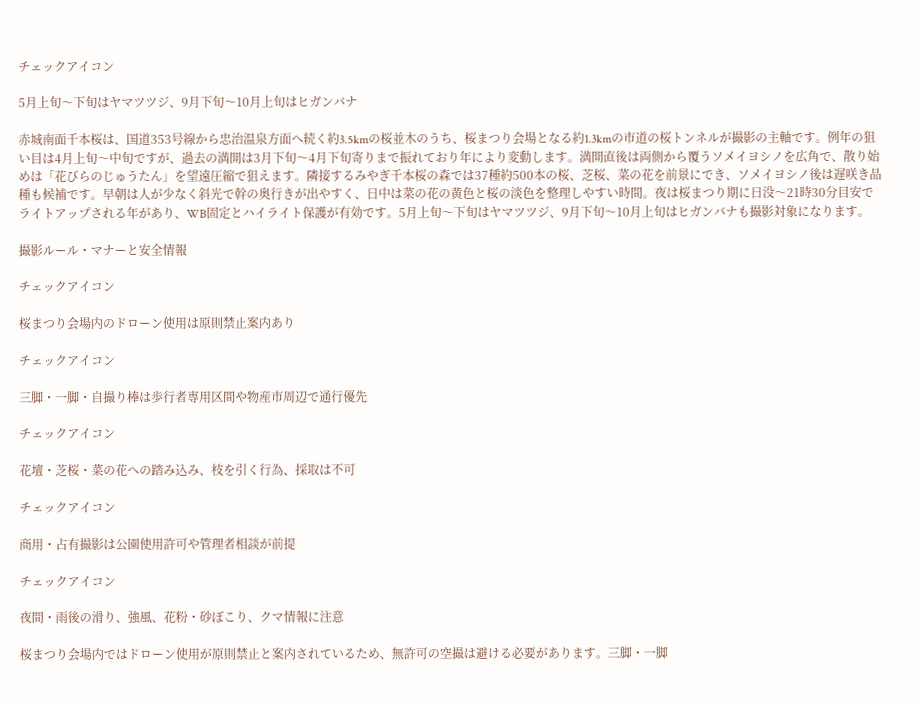チェックアイコン

5月上旬〜下旬はヤマツツジ、9月下旬〜10月上旬はヒガンバナ

赤城南面千本桜は、国道353号線から忠治温泉方面へ続く約3.5kmの桜並木のうち、桜まつり会場となる約1.3kmの市道の桜トンネルが撮影の主軸です。例年の狙い目は4月上旬〜中旬ですが、過去の満開は3月下旬〜4月下旬寄りまで振れており年により変動します。満開直後は両側から覆うソメイヨシノを広角で、散り始めは「花びらのじゅうたん」を望遠圧縮で狙えます。隣接するみやぎ千本桜の森では37種約500本の桜、芝桜、菜の花を前景にでき、ソメイヨシノ後は遅咲き品種も候補です。早朝は人が少なく斜光で幹の奥行きが出やすく、日中は菜の花の黄色と桜の淡色を整理しやすい時間。夜は桜まつり期に日没〜21時30分目安でライトアップされる年があり、WB固定とハイライト保護が有効です。5月上旬〜下旬はヤマツツジ、9月下旬〜10月上旬はヒガンバナも撮影対象になります。

撮影ルール・マナーと安全情報

チェックアイコン

桜まつり会場内のドローン使用は原則禁止案内あり

チェックアイコン

三脚・一脚・自撮り棒は歩行者専用区間や物産市周辺で通行優先

チェックアイコン

花壇・芝桜・菜の花への踏み込み、枝を引く行為、採取は不可

チェックアイコン

商用・占有撮影は公園使用許可や管理者相談が前提

チェックアイコン

夜間・雨後の滑り、強風、花粉・砂ぼこり、クマ情報に注意

桜まつり会場内ではドローン使用が原則禁止と案内されているため、無許可の空撮は避ける必要があります。三脚・一脚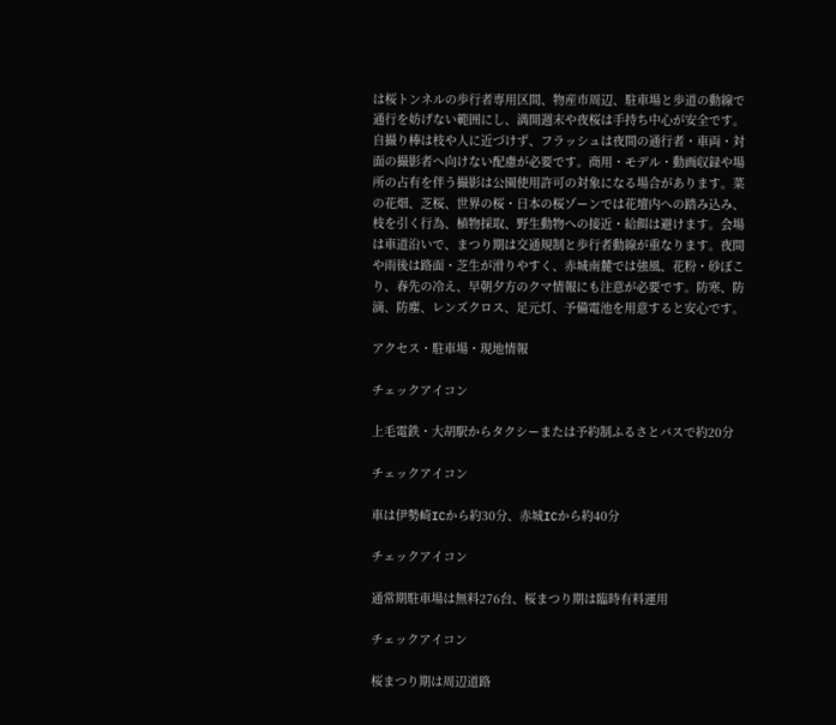は桜トンネルの歩行者専用区間、物産市周辺、駐車場と歩道の動線で通行を妨げない範囲にし、満開週末や夜桜は手持ち中心が安全です。自撮り棒は枝や人に近づけず、フラッシュは夜間の通行者・車両・対面の撮影者へ向けない配慮が必要です。商用・モデル・動画収録や場所の占有を伴う撮影は公園使用許可の対象になる場合があります。菜の花畑、芝桜、世界の桜・日本の桜ゾーンでは花壇内への踏み込み、枝を引く行為、植物採取、野生動物への接近・給餌は避けます。会場は車道沿いで、まつり期は交通規制と歩行者動線が重なります。夜間や雨後は路面・芝生が滑りやすく、赤城南麓では強風、花粉・砂ぼこり、春先の冷え、早朝夕方のクマ情報にも注意が必要です。防寒、防滴、防塵、レンズクロス、足元灯、予備電池を用意すると安心です。

アクセス・駐車場・現地情報

チェックアイコン

上毛電鉄・大胡駅からタクシーまたは予約制ふるさとバスで約20分

チェックアイコン

車は伊勢崎ICから約30分、赤城ICから約40分

チェックアイコン

通常期駐車場は無料276台、桜まつり期は臨時有料運用

チェックアイコン

桜まつり期は周辺道路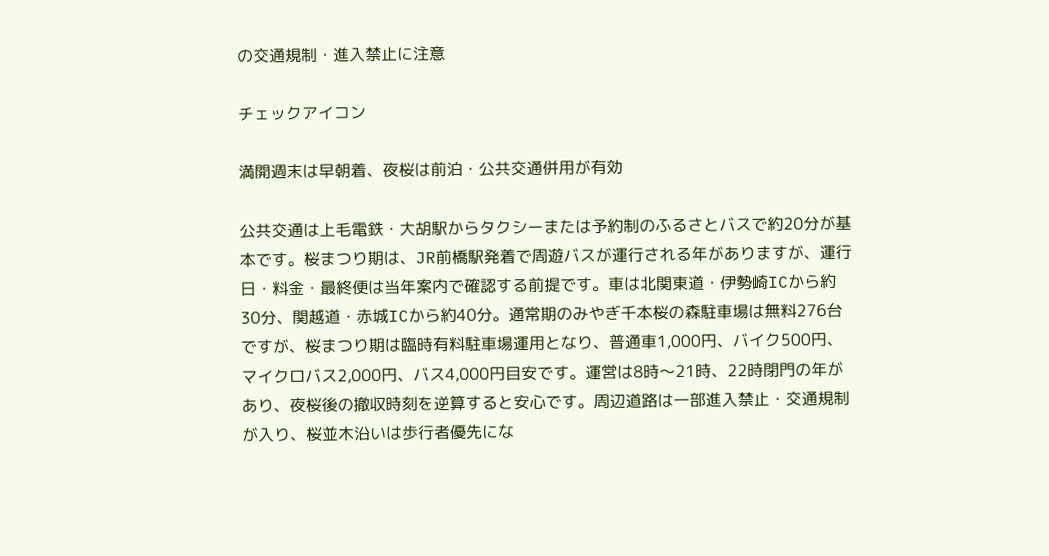の交通規制・進入禁止に注意

チェックアイコン

満開週末は早朝着、夜桜は前泊・公共交通併用が有効

公共交通は上毛電鉄・大胡駅からタクシーまたは予約制のふるさとバスで約20分が基本です。桜まつり期は、JR前橋駅発着で周遊バスが運行される年がありますが、運行日・料金・最終便は当年案内で確認する前提です。車は北関東道・伊勢崎ICから約30分、関越道・赤城ICから約40分。通常期のみやぎ千本桜の森駐車場は無料276台ですが、桜まつり期は臨時有料駐車場運用となり、普通車1,000円、バイク500円、マイクロバス2,000円、バス4,000円目安です。運営は8時〜21時、22時閉門の年があり、夜桜後の撤収時刻を逆算すると安心です。周辺道路は一部進入禁止・交通規制が入り、桜並木沿いは歩行者優先にな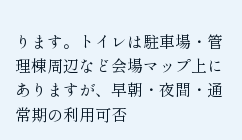ります。トイレは駐車場・管理棟周辺など会場マップ上にありますが、早朝・夜間・通常期の利用可否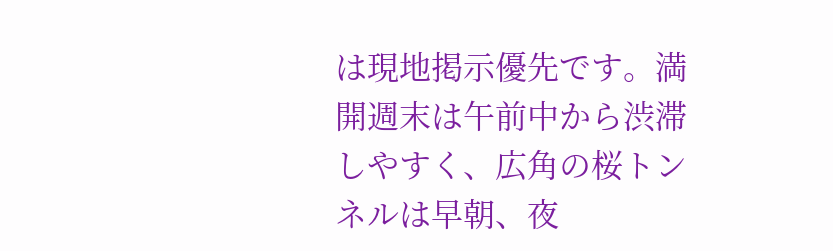は現地掲示優先です。満開週末は午前中から渋滞しやすく、広角の桜トンネルは早朝、夜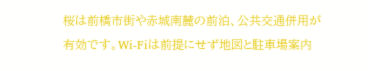桜は前橋市街や赤城南麓の前泊、公共交通併用が有効です。Wi-Fiは前提にせず地図と駐車場案内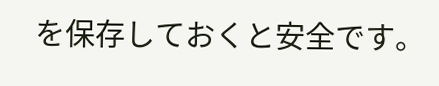を保存しておくと安全です。